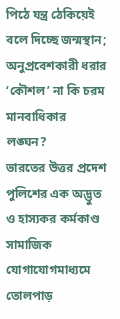পিঠে যন্ত্র ঠেকিয়েই বলে দিচ্ছে জন্মস্থান; অনুপ্রবেশকারী ধরার ‘কৌশল’ না কি চরম মানবাধিকার লঙ্ঘন?
ভারতের উত্তর প্রদেশ পুলিশের এক অদ্ভুত ও হাস্যকর কর্মকাণ্ড সামাজিক যোগাযোগমাধ্যমে তোলপাড়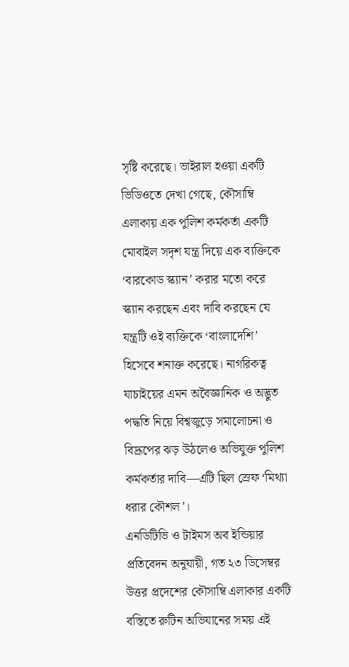সৃষ্টি করেছে। ভাইরাল হওয়া একটি ভিডিওতে দেখা গেছে, কৌসাম্বি এলাকায় এক পুলিশ কর্মকর্তা একটি মোবাইল সদৃশ যন্ত্র দিয়ে এক ব্যক্তিকে ‘বারকোড স্ক্যান’ করার মতো করে স্ক্যান করছেন এবং দাবি করছেন যে যন্ত্রটি ওই ব্যক্তিকে ‘বাংলাদেশি’ হিসেবে শনাক্ত করেছে। নাগরিকত্ব যাচাইয়ের এমন অবৈজ্ঞানিক ও অদ্ভুত পদ্ধতি নিয়ে বিশ্বজুড়ে সমালোচনা ও বিদ্রূপের ঝড় উঠলেও অভিযুক্ত পুলিশ কর্মকর্তার দাবি—এটি ছিল স্রেফ ‘মিথ্যা ধরার কৌশল’।
এনডিটিভি ও টাইমস অব ইন্ডিয়ার প্রতিবেদন অনুযায়ী, গত ২৩ ডিসেম্বর উত্তর প্রদেশের কৌসাম্বি এলাকার একটি বস্তিতে রুটিন অভিযানের সময় এই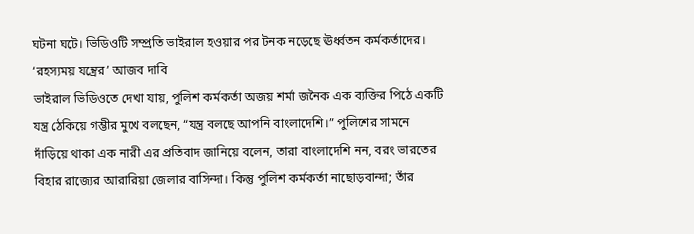ঘটনা ঘটে। ভিডিওটি সম্প্রতি ভাইরাল হওয়ার পর টনক নড়েছে ঊর্ধ্বতন কর্মকর্তাদের।
‘রহস্যময় যন্ত্রের’ আজব দাবি
ভাইরাল ভিডিওতে দেখা যায়, পুলিশ কর্মকর্তা অজয় শর্মা জনৈক এক ব্যক্তির পিঠে একটি যন্ত্র ঠেকিয়ে গম্ভীর মুখে বলছেন, “যন্ত্র বলছে আপনি বাংলাদেশি।” পুলিশের সামনে দাঁড়িয়ে থাকা এক নারী এর প্রতিবাদ জানিয়ে বলেন, তারা বাংলাদেশি নন, বরং ভারতের বিহার রাজ্যের আরারিয়া জেলার বাসিন্দা। কিন্তু পুলিশ কর্মকর্তা নাছোড়বান্দা; তাঁর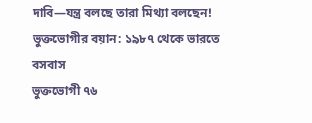দাবি—যন্ত্র বলছে তারা মিথ্যা বলছেন!
ভুক্তভোগীর বয়ান: ১৯৮৭ থেকে ভারতে বসবাস
ভুক্তভোগী ৭৬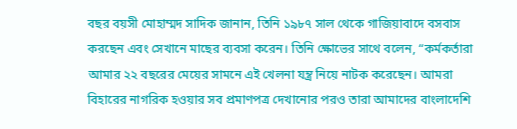বছর বয়সী মোহাম্মদ সাদিক জানান, তিনি ১৯৮৭ সাল থেকে গাজিয়াবাদে বসবাস করছেন এবং সেখানে মাছের ব্যবসা করেন। তিনি ক্ষোভের সাথে বলেন, “কর্মকর্তারা আমার ২২ বছরের মেয়ের সামনে এই খেলনা যন্ত্র নিয়ে নাটক করেছেন। আমরা বিহারের নাগরিক হওয়ার সব প্রমাণপত্র দেখানোর পরও তারা আমাদের বাংলাদেশি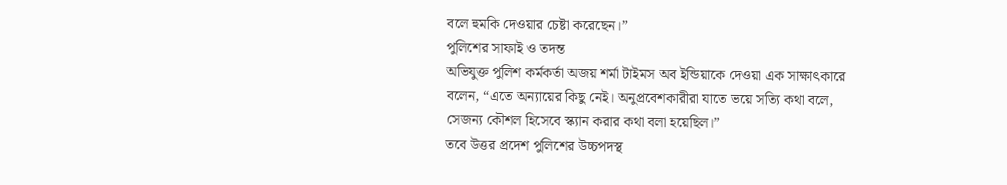বলে হুমকি দেওয়ার চেষ্টা করেছেন।”
পুলিশের সাফাই ও তদন্ত
অভিযুক্ত পুলিশ কর্মকর্তা অজয় শর্মা টাইমস অব ইন্ডিয়াকে দেওয়া এক সাক্ষাৎকারে বলেন, “এতে অন্যায়ের কিছু নেই। অনুপ্রবেশকারীরা যাতে ভয়ে সত্যি কথা বলে, সেজন্য কৌশল হিসেবে স্ক্যান করার কথা বলা হয়েছিল।”
তবে উত্তর প্রদেশ পুলিশের উচ্চপদস্থ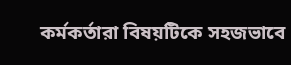কর্মকর্তারা বিষয়টিকে সহজভাবে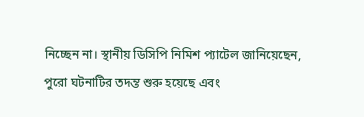নিচ্ছেন না। স্থানীয় ডিসিপি নিমিশ প্যাটেল জানিয়েছেন, পুরো ঘটনাটির তদন্ত শুরু হয়েছে এবং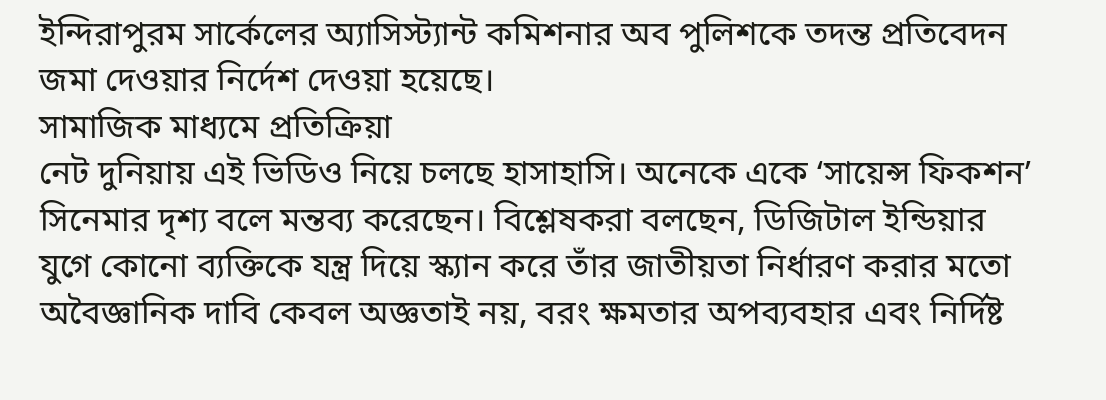ইন্দিরাপুরম সার্কেলের অ্যাসিস্ট্যান্ট কমিশনার অব পুলিশকে তদন্ত প্রতিবেদন জমা দেওয়ার নির্দেশ দেওয়া হয়েছে।
সামাজিক মাধ্যমে প্রতিক্রিয়া
নেট দুনিয়ায় এই ভিডিও নিয়ে চলছে হাসাহাসি। অনেকে একে ‘সায়েন্স ফিকশন’ সিনেমার দৃশ্য বলে মন্তব্য করেছেন। বিশ্লেষকরা বলছেন, ডিজিটাল ইন্ডিয়ার যুগে কোনো ব্যক্তিকে যন্ত্র দিয়ে স্ক্যান করে তাঁর জাতীয়তা নির্ধারণ করার মতো অবৈজ্ঞানিক দাবি কেবল অজ্ঞতাই নয়, বরং ক্ষমতার অপব্যবহার এবং নির্দিষ্ট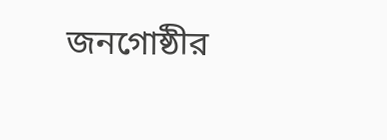জনগোষ্ঠীর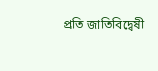প্রতি জাতিবিদ্বেষী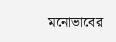মনোভাবের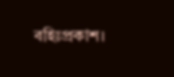বহিঃপ্রকাশ।